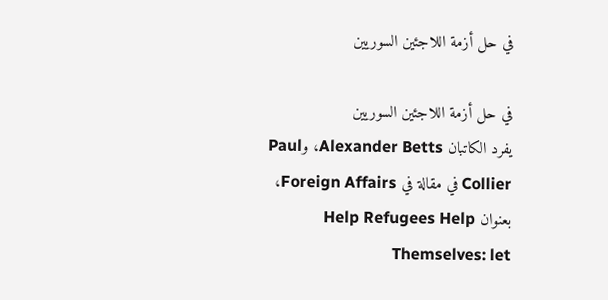في حل أزمة اللاجئين السوريين

في حل أزمة اللاجئين السوريين
يفرد الكاتبان Alexander Betts، وPaul Collier في مقالة في Foreign Affairs، بعنوان Help Refugees Help Themselves: let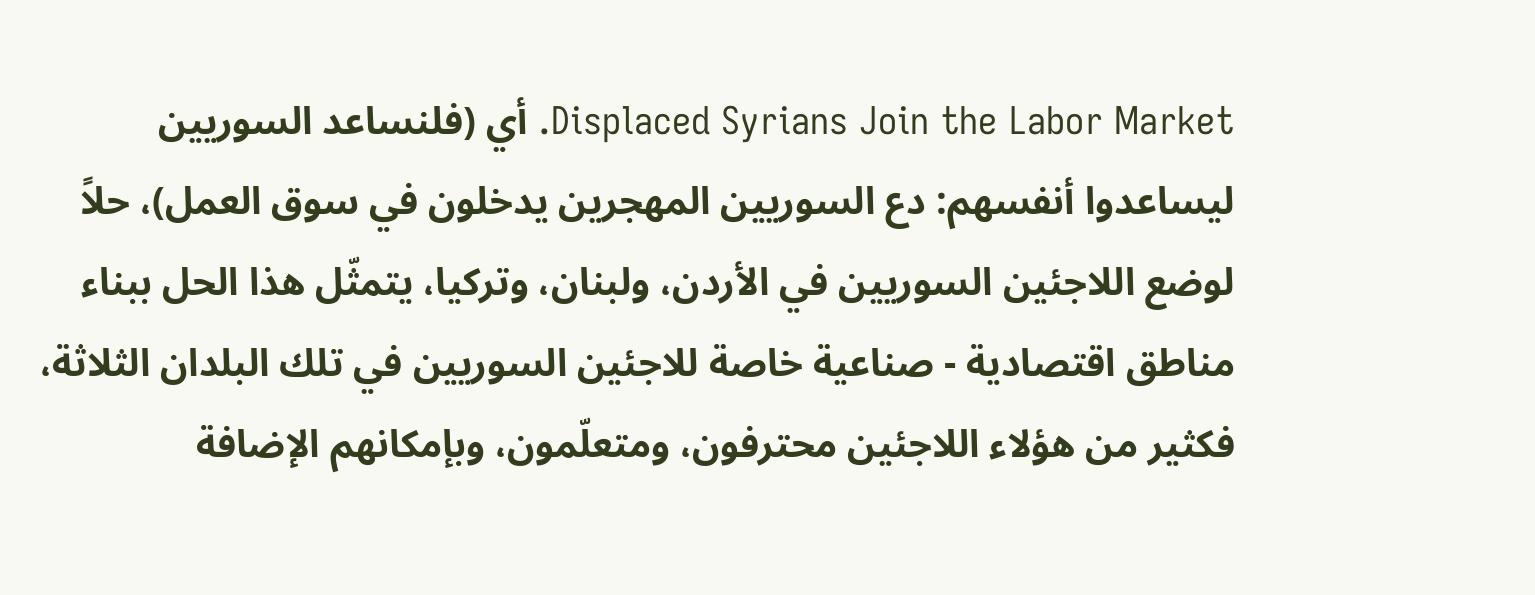Displaced Syrians Join the Labor Market. أي (فلنساعد السوريين ليساعدوا أنفسهم: دع السوريين المهجرين يدخلون في سوق العمل)، حلاً لوضع اللاجئين السوريين في الأردن، ولبنان، وتركيا، يتمثّل هذا الحل ببناء مناطق اقتصادية - صناعية خاصة للاجئين السوريين في تلك البلدان الثلاثة، فكثير من هؤلاء اللاجئين محترفون، ومتعلّمون، وبإمكانهم الإضافة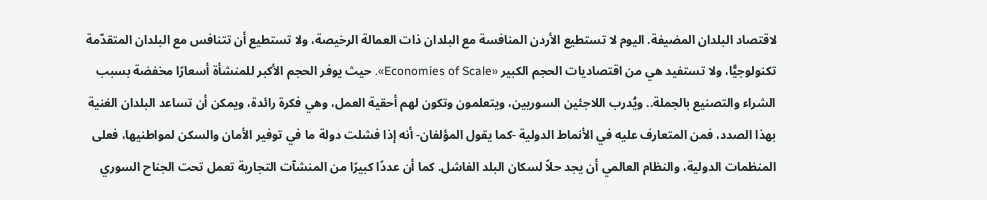لاقتصاد البلدان المضيفة. اليوم لا تستطيع الأردن المنافسة مع البلدان ذات العمالة الرخيصة، ولا تستطيع أن تتنافس مع البلدان المتقدّمة تكنولوجيًّا، ولا تستفيد هي من اقتصاديات الحجم الكبير «Economies of Scale». حيث يوفر الحجم الأكبر للمنشأة أسعارًا مخفضة بسبب الشراء والتصنيع بالجملة.. ويُدرب اللاجئين السوريين، ويتعلمون وتكون لهم أحقية العمل، وهي فكرة رائدة، ويمكن أن تساعد البلدان الغنية بهذا الصدد، فمن المتعارف عليه في الأنماط الدولية -كما يقول المؤلفان- أنه إذا فشلت دولة ما في توفير الأمان والسكن لمواطنيها، فعلى المنظمات الدولية، والنظام العالمي أن يجد حلاً لسكان البلد الفاشل. كما أن عددًا كبيرًا من المنشآت التجارية تعمل تحت الجناح السوري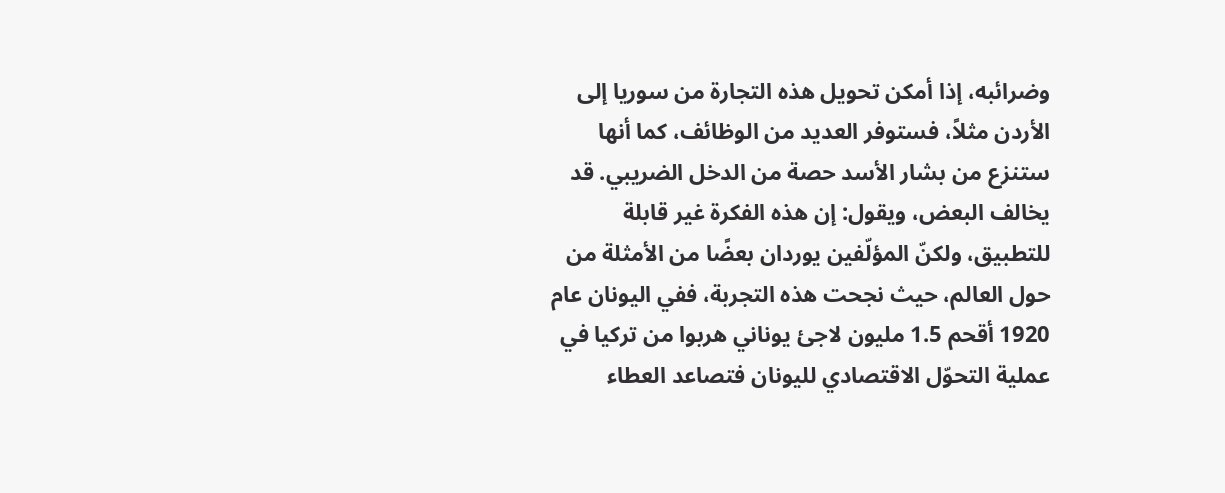وضرائبه، إذا أمكن تحويل هذه التجارة من سوريا إلى الأردن مثلاً، فستوفر العديد من الوظائف، كما أنها ستنزع من بشار الأسد حصة من الدخل الضريبي. قد يخالف البعض، ويقول: إن هذه الفكرة غير قابلة للتطبيق، ولكنّ المؤلّفين يوردان بعضًا من الأمثلة من حول العالم، حيث نجحت هذه التجربة، ففي اليونان عام 1920 أقحم 1.5 مليون لاجئ يوناني هربوا من تركيا في عملية التحوّل الاقتصادي لليونان فتصاعد العطاء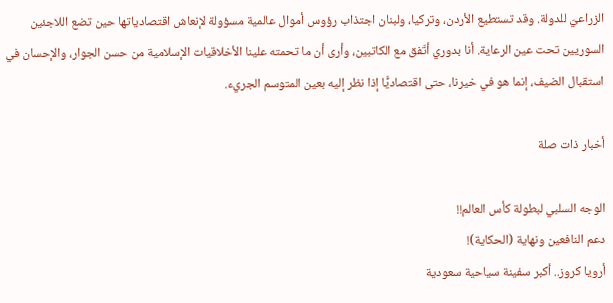الزراعيّ للدولة. وقد تستطيع الأردن، وتركيا، ولبنان اجتذاب رؤوس أموال عالمية مسؤولة لإنعاش اقتصادياتها حين تضع اللاجئين السوريين تحت عين الرعاية. أنا بدوري أتّفق مع الكاتبين، وأرى أن ما تحمته علينا الأخلاقيات الإسلامية من حسن الجوار، والإحسان في استقبال الضيف، إنما هو في خيرنا، حتى اقتصاديًّا إذا نظر إليه بعين المتوسم الجريء.

أخبار ذات صلة

الوجه السلبي لبطولة كأس العالم!!
دعم النافعين ونهاية (الحكاية)!
أرويا كروز.. أكبر سفينة سياحية سعودية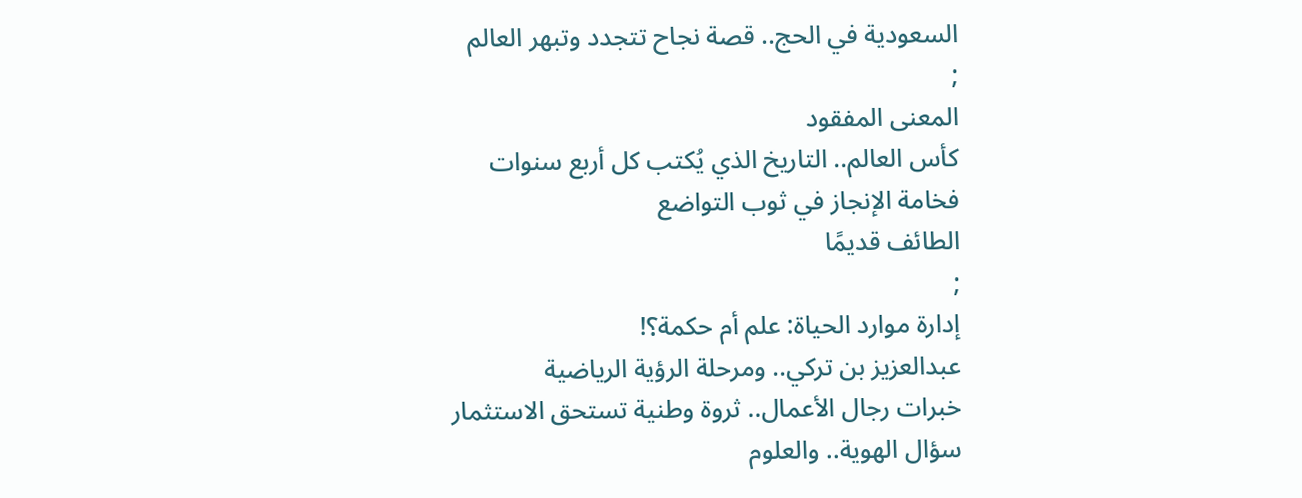السعودية في الحج.. قصة نجاح تتجدد وتبهر العالم
;
المعنى المفقود
كأس العالم.. التاريخ الذي يُكتب كل أربع سنوات
فخامة الإنجاز في ثوب التواضع
الطائف قديمًا
;
إدارة موارد الحياة: علم أم حكمة؟!
عبدالعزيز بن تركي.. ومرحلة الرؤية الرياضية
خبرات رجال الأعمال.. ثروة وطنية تستحق الاستثمار
سؤال الهوية.. والعلوم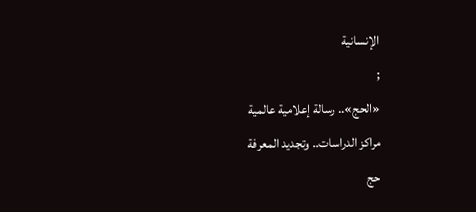الإنسانية
;
«الحج».. رسالة إعلامية عالمية
مراكز الدراسات.. وتجديد المعرفة
حج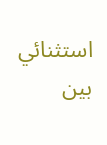استثنائي
بين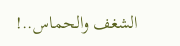الشغف والحماس..!